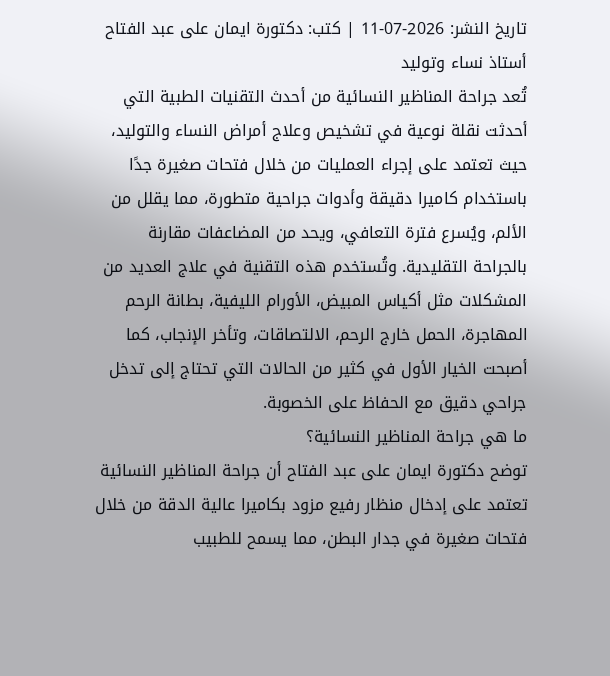تاريخ النشر: 2026-07-11 | كتب: دكتورة ايمان على عبد الفتاح أستاذ نساء وتوليد
تُعد جراحة المناظير النسائية من أحدث التقنيات الطبية التي أحدثت نقلة نوعية في تشخيص وعلاج أمراض النساء والتوليد، حيث تعتمد على إجراء العمليات من خلال فتحات صغيرة جدًا باستخدام كاميرا دقيقة وأدوات جراحية متطورة، مما يقلل من الألم، ويُسرع فترة التعافي، ويحد من المضاعفات مقارنة بالجراحة التقليدية. وتُستخدم هذه التقنية في علاج العديد من المشكلات مثل أكياس المبيض، الأورام الليفية، بطانة الرحم المهاجرة، الحمل خارج الرحم، الالتصاقات، وتأخر الإنجاب، كما أصبحت الخيار الأول في كثير من الحالات التي تحتاج إلى تدخل جراحي دقيق مع الحفاظ على الخصوبة.
ما هي جراحة المناظير النسائية؟
توضح دكتورة ايمان على عبد الفتاح أن جراحة المناظير النسائية تعتمد على إدخال منظار رفيع مزود بكاميرا عالية الدقة من خلال فتحات صغيرة في جدار البطن، مما يسمح للطبيب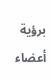برؤية أعضاء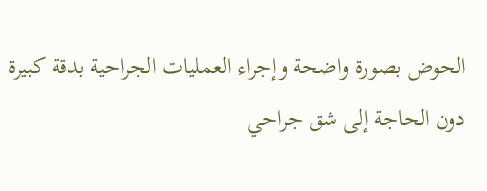الحوض بصورة واضحة وإجراء العمليات الجراحية بدقة كبيرة دون الحاجة إلى شق جراحي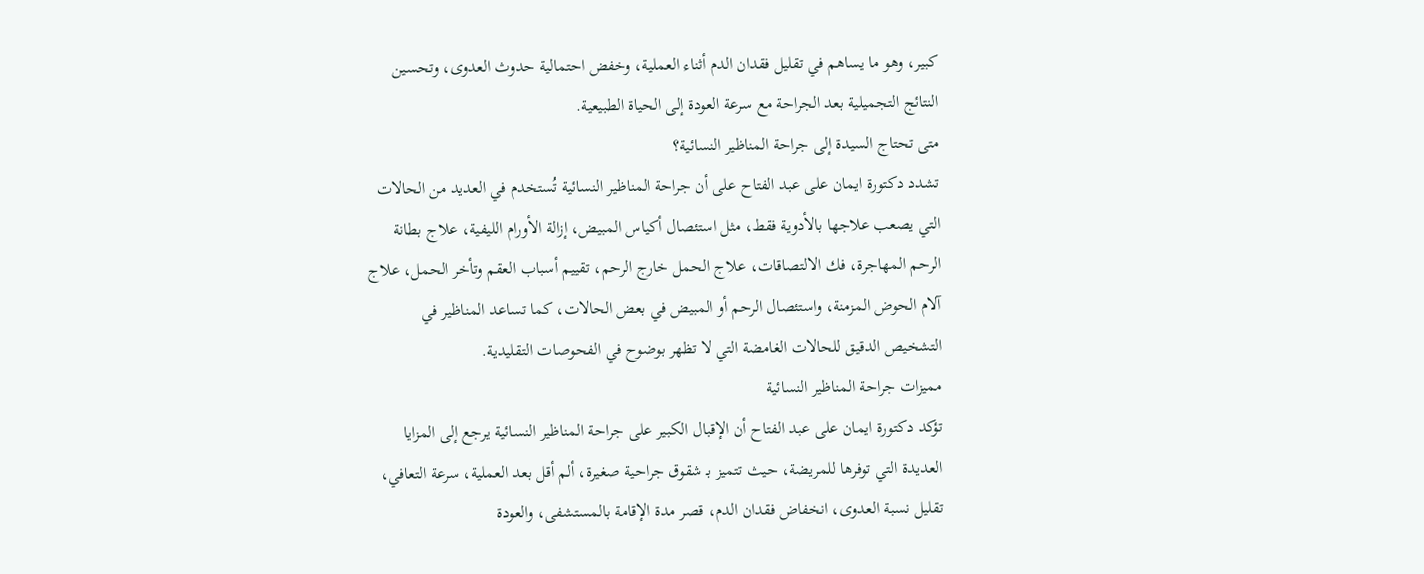كبير، وهو ما يساهم في تقليل فقدان الدم أثناء العملية، وخفض احتمالية حدوث العدوى، وتحسين النتائج التجميلية بعد الجراحة مع سرعة العودة إلى الحياة الطبيعية.
متى تحتاج السيدة إلى جراحة المناظير النسائية؟
تشدد دكتورة ايمان على عبد الفتاح على أن جراحة المناظير النسائية تُستخدم في العديد من الحالات التي يصعب علاجها بالأدوية فقط، مثل استئصال أكياس المبيض، إزالة الأورام الليفية، علاج بطانة الرحم المهاجرة، فك الالتصاقات، علاج الحمل خارج الرحم، تقييم أسباب العقم وتأخر الحمل، علاج آلام الحوض المزمنة، واستئصال الرحم أو المبيض في بعض الحالات، كما تساعد المناظير في التشخيص الدقيق للحالات الغامضة التي لا تظهر بوضوح في الفحوصات التقليدية.
مميزات جراحة المناظير النسائية
تؤكد دكتورة ايمان على عبد الفتاح أن الإقبال الكبير على جراحة المناظير النسائية يرجع إلى المزايا العديدة التي توفرها للمريضة، حيث تتميز بـ شقوق جراحية صغيرة، ألم أقل بعد العملية، سرعة التعافي، تقليل نسبة العدوى، انخفاض فقدان الدم، قصر مدة الإقامة بالمستشفى، والعودة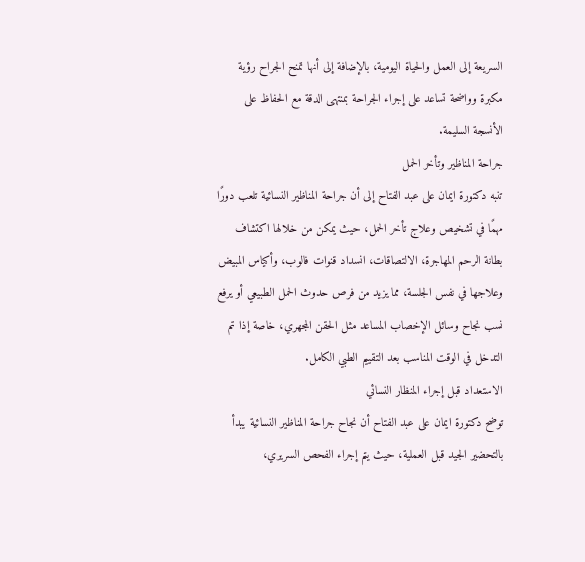السريعة إلى العمل والحياة اليومية، بالإضافة إلى أنها تمنح الجراح رؤية مكبرة وواضحة تساعد على إجراء الجراحة بمنتهى الدقة مع الحفاظ على الأنسجة السليمة.
جراحة المناظير وتأخر الحمل
تنبه دكتورة ايمان على عبد الفتاح إلى أن جراحة المناظير النسائية تلعب دورًا مهمًا في تشخيص وعلاج تأخر الحمل، حيث يمكن من خلالها اكتشاف بطانة الرحم المهاجرة، الالتصاقات، انسداد قنوات فالوب، وأكياس المبيض وعلاجها في نفس الجلسة، مما يزيد من فرص حدوث الحمل الطبيعي أو يرفع نسب نجاح وسائل الإخصاب المساعد مثل الحقن المجهري، خاصة إذا تم التدخل في الوقت المناسب بعد التقييم الطبي الكامل.
الاستعداد قبل إجراء المنظار النسائي
توضح دكتورة ايمان على عبد الفتاح أن نجاح جراحة المناظير النسائية يبدأ بالتحضير الجيد قبل العملية، حيث يتم إجراء الفحص السريري،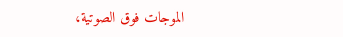الموجات فوق الصوتية،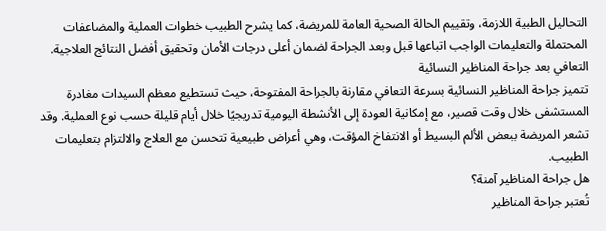التحاليل الطبية اللازمة، وتقييم الحالة الصحية العامة للمريضة، كما يشرح الطبيب خطوات العملية والمضاعفات المحتملة والتعليمات الواجب اتباعها قبل وبعد الجراحة لضمان أعلى درجات الأمان وتحقيق أفضل النتائج العلاجية.
التعافي بعد جراحة المناظير النسائية
تتميز جراحة المناظير النسائية بسرعة التعافي مقارنة بالجراحة المفتوحة، حيث تستطيع معظم السيدات مغادرة المستشفى خلال وقت قصير، مع إمكانية العودة إلى الأنشطة اليومية تدريجيًا خلال أيام قليلة حسب نوع العملية. وقد تشعر المريضة ببعض الألم البسيط أو الانتفاخ المؤقت، وهي أعراض طبيعية تتحسن مع العلاج والالتزام بتعليمات الطبيب.
هل جراحة المناظير آمنة؟
تُعتبر جراحة المناظير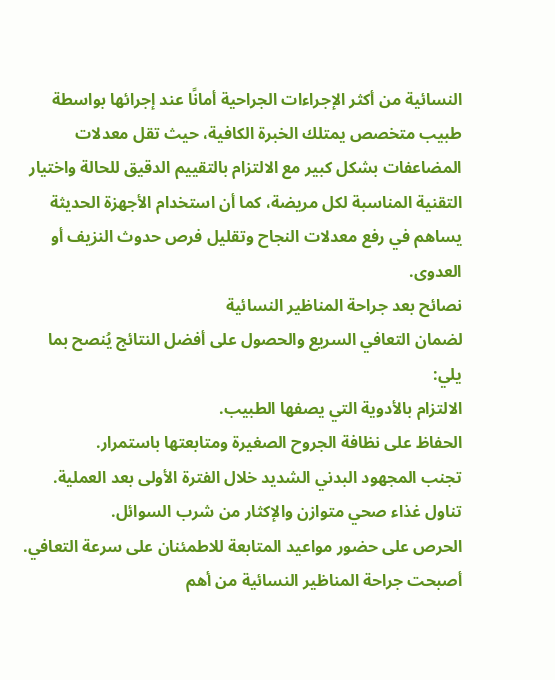النسائية من أكثر الإجراءات الجراحية أمانًا عند إجرائها بواسطة طبيب متخصص يمتلك الخبرة الكافية، حيث تقل معدلات المضاعفات بشكل كبير مع الالتزام بالتقييم الدقيق للحالة واختيار التقنية المناسبة لكل مريضة، كما أن استخدام الأجهزة الحديثة يساهم في رفع معدلات النجاح وتقليل فرص حدوث النزيف أو العدوى.
نصائح بعد جراحة المناظير النسائية
لضمان التعافي السريع والحصول على أفضل النتائج يُنصح بما يلي:
الالتزام بالأدوية التي يصفها الطبيب.
الحفاظ على نظافة الجروح الصغيرة ومتابعتها باستمرار.
تجنب المجهود البدني الشديد خلال الفترة الأولى بعد العملية.
تناول غذاء صحي متوازن والإكثار من شرب السوائل.
الحرص على حضور مواعيد المتابعة للاطمئنان على سرعة التعافي.
أصبحت جراحة المناظير النسائية من أهم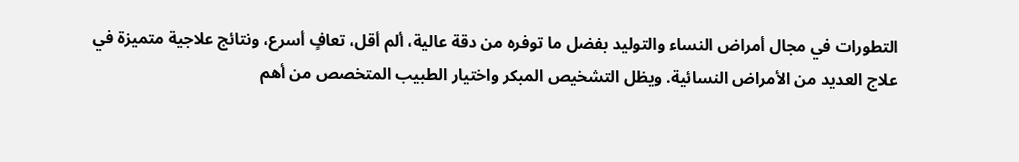التطورات في مجال أمراض النساء والتوليد بفضل ما توفره من دقة عالية، ألم أقل، تعافٍ أسرع، ونتائج علاجية متميزة في علاج العديد من الأمراض النسائية. ويظل التشخيص المبكر واختيار الطبيب المتخصص من أهم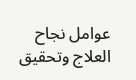عوامل نجاح العلاج وتحقيق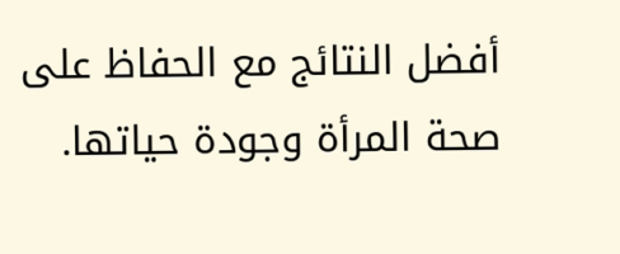أفضل النتائج مع الحفاظ على صحة المرأة وجودة حياتها.